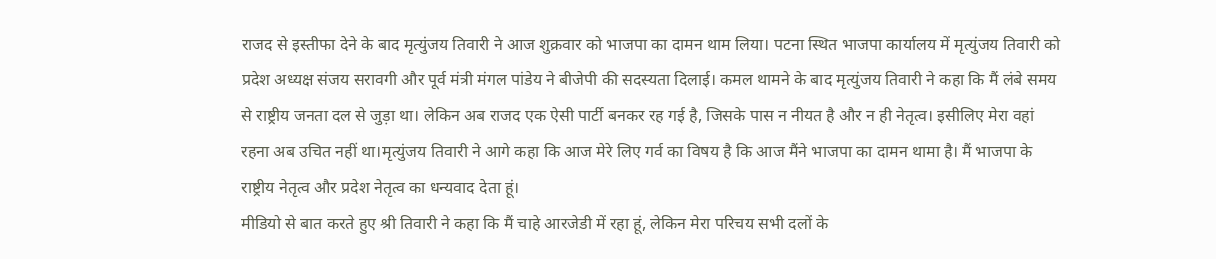राजद से इस्तीफा देने के बाद मृत्युंजय तिवारी ने आज शुक्रवार को भाजपा का दामन थाम लिया। पटना स्थित भाजपा कार्यालय में मृत्युंजय तिवारी को प्रदेश अध्यक्ष संजय सरावगी और पूर्व मंत्री मंगल पांडेय ने बीजेपी की सदस्यता दिलाई। कमल थामने के बाद मृत्युंजय तिवारी ने कहा कि मैं लंबे समय से राष्ट्रीय जनता दल से जुड़ा था। लेकिन अब राजद एक ऐसी पार्टी बनकर रह गई है, जिसके पास न नीयत है और न ही नेतृत्व। इसीलिए मेरा वहां रहना अब उचित नहीं था।मृत्युंजय तिवारी ने आगे कहा कि आज मेरे लिए गर्व का विषय है कि आज मैंने भाजपा का दामन थामा है। मैं भाजपा के राष्ट्रीय नेतृत्व और प्रदेश नेतृत्व का धन्यवाद देता हूं।
मीडियो से बात करते हुए श्री तिवारी ने कहा कि मैं चाहे आरजेडी में रहा हूं, लेकिन मेरा परिचय सभी दलों के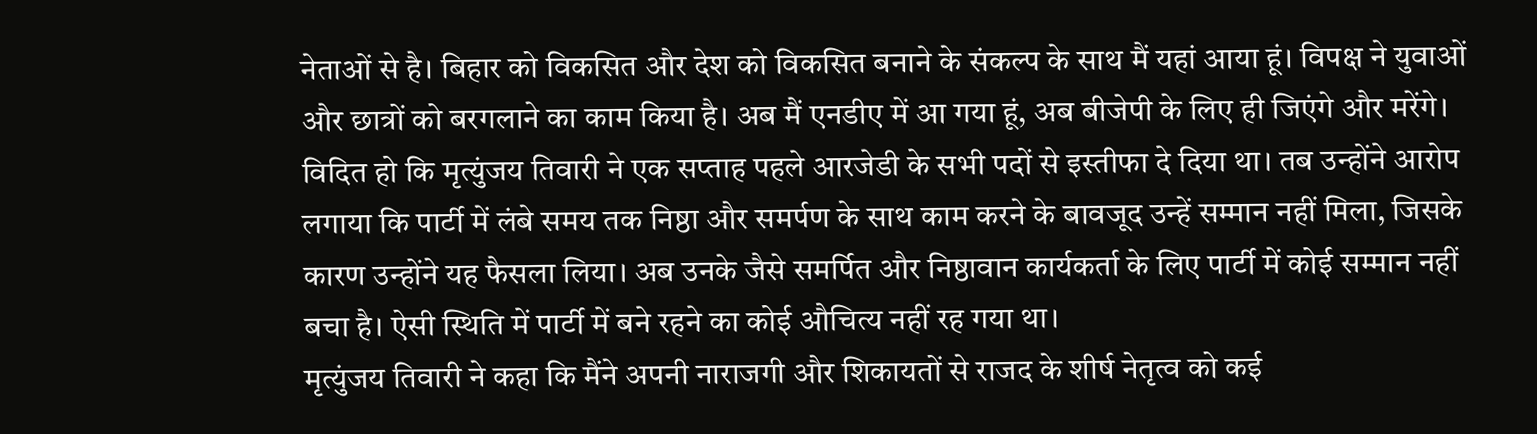नेताओं से है। बिहार को विकसित और देश को विकसित बनाने के संकल्प के साथ मैं यहां आया हूं। विपक्ष ने युवाओं और छात्रों को बरगलाने का काम किया है। अब मैं एनडीए में आ गया हूं, अब बीजेपी के लिए ही जिएंगे और मरेंगे। विदित हो कि मृत्युंजय तिवारी ने एक सप्ताह पहले आरजेडी के सभी पदों से इस्तीफा दे दिया था। तब उन्होंने आरोप लगाया कि पार्टी में लंबे समय तक निष्ठा और समर्पण के साथ काम करने के बावजूद उन्हें सम्मान नहीं मिला, जिसके कारण उन्होंने यह फैसला लिया। अब उनके जैसे समर्पित और निष्ठावान कार्यकर्ता के लिए पार्टी में कोई सम्मान नहीं बचा है। ऐसी स्थिति में पार्टी में बने रहने का कोई औचित्य नहीं रह गया था।
मृत्युंजय तिवारी ने कहा कि मैंने अपनी नाराजगी और शिकायतों से राजद के शीर्ष नेतृत्व को कई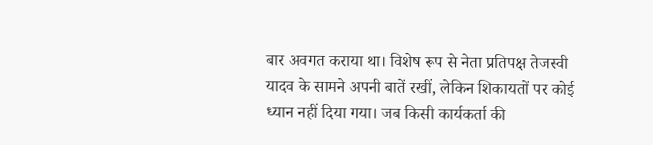बार अवगत कराया था। विशेष रूप से नेता प्रतिपक्ष तेजस्वी यादव के सामने अपनी बातें रखीं, लेकिन शिकायतों पर कोई ध्यान नहीं दिया गया। जब किसी कार्यकर्ता की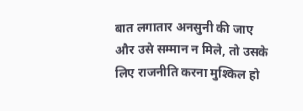बात लगातार अनसुनी की जाए और उसे सम्मान न मिले, तो उसके लिए राजनीति करना मुश्किल हो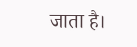जाता है।